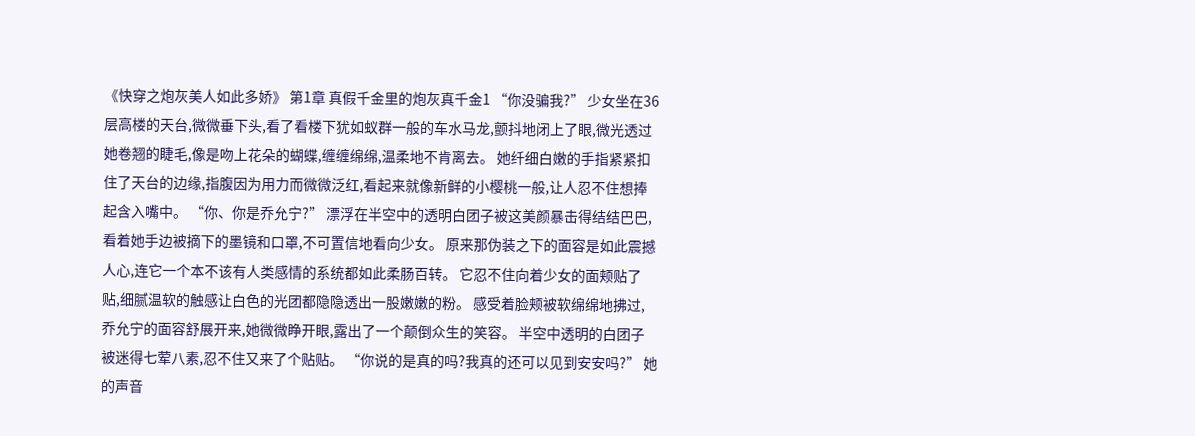《快穿之炮灰美人如此多娇》 第1章 真假千金里的炮灰真千金1 “你没骗我?” 少女坐在36层高楼的天台,微微垂下头,看了看楼下犹如蚁群一般的车水马龙,颤抖地闭上了眼,微光透过她卷翘的睫毛,像是吻上花朵的蝴蝶,缠缠绵绵,温柔地不肯离去。 她纤细白嫩的手指紧紧扣住了天台的边缘,指腹因为用力而微微泛红,看起来就像新鲜的小樱桃一般,让人忍不住想捧起含入嘴中。 “你、你是乔允宁?” 漂浮在半空中的透明白团子被这美颜暴击得结结巴巴,看着她手边被摘下的墨镜和口罩,不可置信地看向少女。 原来那伪装之下的面容是如此震撼人心,连它一个本不该有人类感情的系统都如此柔肠百转。 它忍不住向着少女的面颊贴了贴,细腻温软的触感让白色的光团都隐隐透出一股嫩嫩的粉。 感受着脸颊被软绵绵地拂过,乔允宁的面容舒展开来,她微微睁开眼,露出了一个颠倒众生的笑容。 半空中透明的白团子被迷得七荤八素,忍不住又来了个贴贴。 “你说的是真的吗?我真的还可以见到安安吗?” 她的声音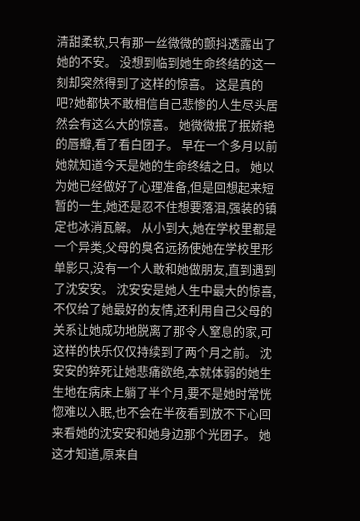清甜柔软,只有那一丝微微的颤抖透露出了她的不安。 没想到临到她生命终结的这一刻却突然得到了这样的惊喜。 这是真的吧?她都快不敢相信自己悲惨的人生尽头居然会有这么大的惊喜。 她微微抿了抿娇艳的唇瓣,看了看白团子。 早在一个多月以前她就知道今天是她的生命终结之日。 她以为她已经做好了心理准备,但是回想起来短暂的一生,她还是忍不住想要落泪,强装的镇定也冰消瓦解。 从小到大,她在学校里都是一个异类,父母的臭名远扬使她在学校里形单影只,没有一个人敢和她做朋友,直到遇到了沈安安。 沈安安是她人生中最大的惊喜,不仅给了她最好的友情,还利用自己父母的关系让她成功地脱离了那令人窒息的家,可这样的快乐仅仅持续到了两个月之前。 沈安安的猝死让她悲痛欲绝,本就体弱的她生生地在病床上躺了半个月,要不是她时常恍惚难以入眠,也不会在半夜看到放不下心回来看她的沈安安和她身边那个光团子。 她这才知道,原来自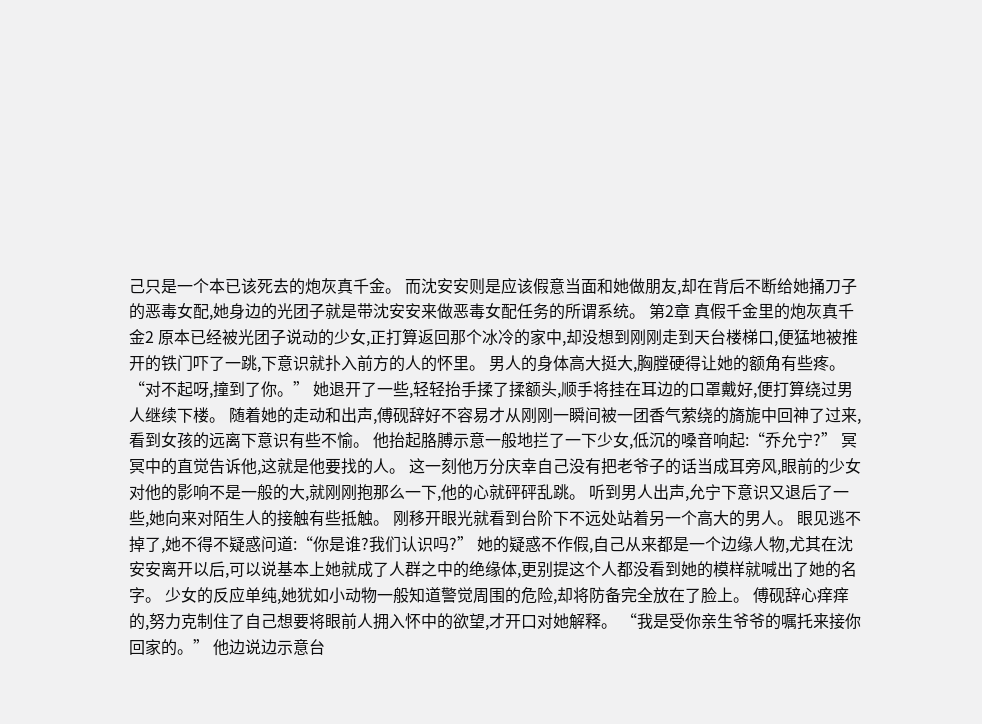己只是一个本已该死去的炮灰真千金。 而沈安安则是应该假意当面和她做朋友,却在背后不断给她捅刀子的恶毒女配,她身边的光团子就是带沈安安来做恶毒女配任务的所谓系统。 第2章 真假千金里的炮灰真千金2 原本已经被光团子说动的少女,正打算返回那个冰冷的家中,却没想到刚刚走到天台楼梯口,便猛地被推开的铁门吓了一跳,下意识就扑入前方的人的怀里。 男人的身体高大挺大,胸膛硬得让她的额角有些疼。 “对不起呀,撞到了你。” 她退开了一些,轻轻抬手揉了揉额头,顺手将挂在耳边的口罩戴好,便打算绕过男人继续下楼。 随着她的走动和出声,傅砚辞好不容易才从刚刚一瞬间被一团香气萦绕的旖旎中回神了过来,看到女孩的远离下意识有些不愉。 他抬起胳膊示意一般地拦了一下少女,低沉的嗓音响起:“乔允宁?” 冥冥中的直觉告诉他,这就是他要找的人。 这一刻他万分庆幸自己没有把老爷子的话当成耳旁风,眼前的少女对他的影响不是一般的大,就刚刚抱那么一下,他的心就砰砰乱跳。 听到男人出声,允宁下意识又退后了一些,她向来对陌生人的接触有些抵触。 刚移开眼光就看到台阶下不远处站着另一个高大的男人。 眼见逃不掉了,她不得不疑惑问道:“你是谁?我们认识吗?” 她的疑惑不作假,自己从来都是一个边缘人物,尤其在沈安安离开以后,可以说基本上她就成了人群之中的绝缘体,更别提这个人都没看到她的模样就喊出了她的名字。 少女的反应单纯,她犹如小动物一般知道警觉周围的危险,却将防备完全放在了脸上。 傅砚辞心痒痒的,努力克制住了自己想要将眼前人拥入怀中的欲望,才开口对她解释。 “我是受你亲生爷爷的嘱托来接你回家的。” 他边说边示意台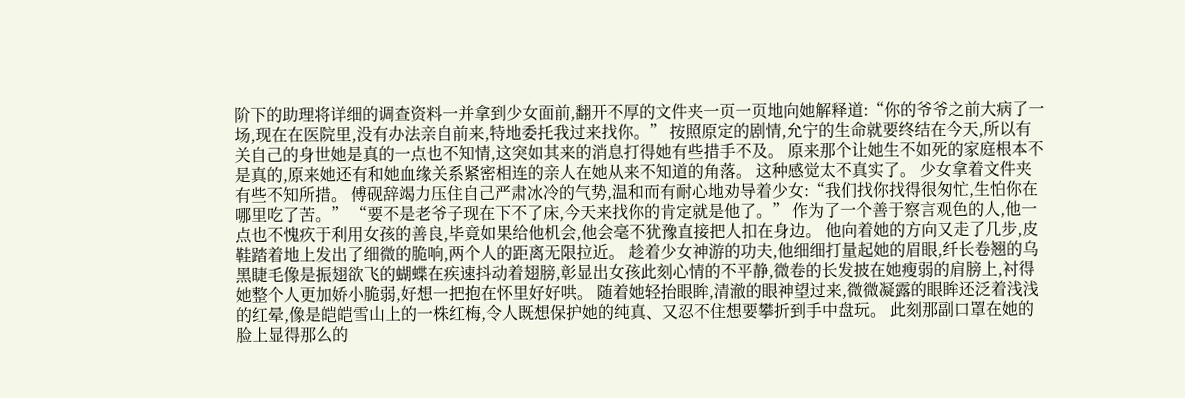阶下的助理将详细的调查资料一并拿到少女面前,翻开不厚的文件夹一页一页地向她解释道:“你的爷爷之前大病了一场,现在在医院里,没有办法亲自前来,特地委托我过来找你。” 按照原定的剧情,允宁的生命就要终结在今天,所以有关自己的身世她是真的一点也不知情,这突如其来的消息打得她有些措手不及。 原来那个让她生不如死的家庭根本不是真的,原来她还有和她血缘关系紧密相连的亲人在她从来不知道的角落。 这种感觉太不真实了。 少女拿着文件夹有些不知所措。 傅砚辞竭力压住自己严肃冰冷的气势,温和而有耐心地劝导着少女:“我们找你找得很匆忙,生怕你在哪里吃了苦。” “要不是老爷子现在下不了床,今天来找你的肯定就是他了。” 作为了一个善于察言观色的人,他一点也不愧疚于利用女孩的善良,毕竟如果给他机会,他会毫不犹豫直接把人扣在身边。 他向着她的方向又走了几步,皮鞋踏着地上发出了细微的脆响,两个人的距离无限拉近。 趁着少女神游的功夫,他细细打量起她的眉眼,纤长卷翘的乌黑睫毛像是振翅欲飞的蝴蝶在疾速抖动着翅膀,彰显出女孩此刻心情的不平静,微卷的长发披在她瘦弱的肩膀上,衬得她整个人更加娇小脆弱,好想一把抱在怀里好好哄。 随着她轻抬眼眸,清澈的眼神望过来,微微凝露的眼眸还泛着浅浅的红晕,像是皑皑雪山上的一株红梅,令人既想保护她的纯真、又忍不住想要攀折到手中盘玩。 此刻那副口罩在她的脸上显得那么的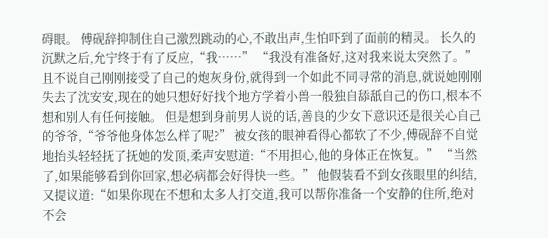碍眼。 傅砚辞抑制住自己激烈跳动的心,不敢出声,生怕吓到了面前的精灵。 长久的沉默之后,允宁终于有了反应,“我……” “我没有准备好,这对我来说太突然了。” 且不说自己刚刚接受了自己的炮灰身份,就得到一个如此不同寻常的消息,就说她刚刚失去了沈安安,现在的她只想好好找个地方学着小兽一般独自舔舐自己的伤口,根本不想和别人有任何接触。 但是想到身前男人说的话,善良的少女下意识还是很关心自己的爷爷,“爷爷他身体怎么样了呢?” 被女孩的眼神看得心都软了不少,傅砚辞不自觉地抬头轻轻抚了抚她的发顶,柔声安慰道:“不用担心,他的身体正在恢复。” “当然了,如果能够看到你回家,想必病都会好得快一些。” 他假装看不到女孩眼里的纠结,又提议道:“如果你现在不想和太多人打交道,我可以帮你准备一个安静的住所,绝对不会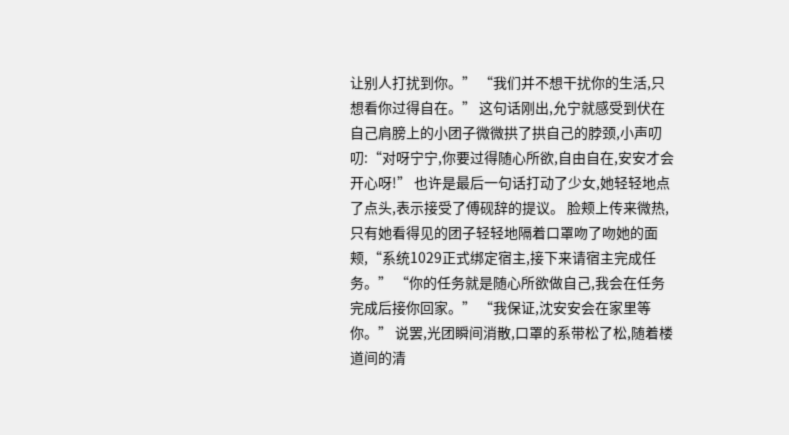让别人打扰到你。” “我们并不想干扰你的生活,只想看你过得自在。” 这句话刚出,允宁就感受到伏在自己肩膀上的小团子微微拱了拱自己的脖颈,小声叨叨:“对呀宁宁,你要过得随心所欲,自由自在,安安才会开心呀!” 也许是最后一句话打动了少女,她轻轻地点了点头,表示接受了傅砚辞的提议。 脸颊上传来微热,只有她看得见的团子轻轻地隔着口罩吻了吻她的面颊,“系统1029正式绑定宿主,接下来请宿主完成任务。” “你的任务就是随心所欲做自己,我会在任务完成后接你回家。” “我保证,沈安安会在家里等你。” 说罢,光团瞬间消散,口罩的系带松了松,随着楼道间的清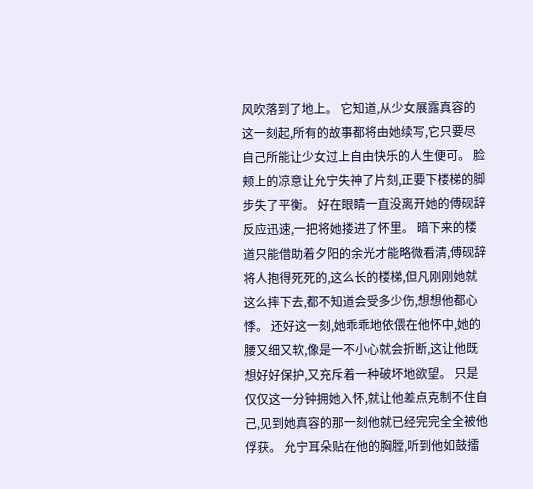风吹落到了地上。 它知道,从少女展露真容的这一刻起,所有的故事都将由她续写,它只要尽自己所能让少女过上自由快乐的人生便可。 脸颊上的凉意让允宁失神了片刻,正要下楼梯的脚步失了平衡。 好在眼睛一直没离开她的傅砚辞反应迅速,一把将她搂进了怀里。 暗下来的楼道只能借助着夕阳的余光才能略微看清,傅砚辞将人抱得死死的,这么长的楼梯,但凡刚刚她就这么摔下去,都不知道会受多少伤,想想他都心悸。 还好这一刻,她乖乖地依偎在他怀中,她的腰又细又软,像是一不小心就会折断,这让他既想好好保护,又充斥着一种破坏地欲望。 只是仅仅这一分钟拥她入怀,就让他差点克制不住自己,见到她真容的那一刻他就已经完完全全被他俘获。 允宁耳朵贴在他的胸膛,听到他如鼓擂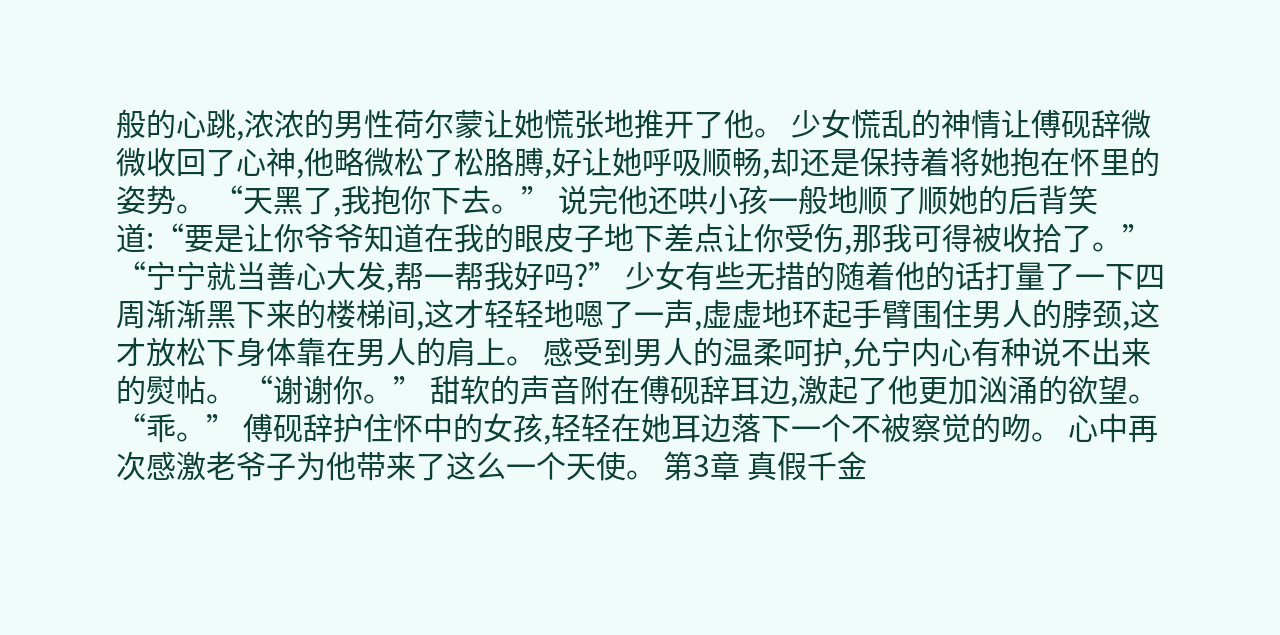般的心跳,浓浓的男性荷尔蒙让她慌张地推开了他。 少女慌乱的神情让傅砚辞微微收回了心神,他略微松了松胳膊,好让她呼吸顺畅,却还是保持着将她抱在怀里的姿势。 “天黑了,我抱你下去。” 说完他还哄小孩一般地顺了顺她的后背笑道:“要是让你爷爷知道在我的眼皮子地下差点让你受伤,那我可得被收拾了。” “宁宁就当善心大发,帮一帮我好吗?” 少女有些无措的随着他的话打量了一下四周渐渐黑下来的楼梯间,这才轻轻地嗯了一声,虚虚地环起手臂围住男人的脖颈,这才放松下身体靠在男人的肩上。 感受到男人的温柔呵护,允宁内心有种说不出来的熨帖。 “谢谢你。” 甜软的声音附在傅砚辞耳边,激起了他更加汹涌的欲望。 “乖。” 傅砚辞护住怀中的女孩,轻轻在她耳边落下一个不被察觉的吻。 心中再次感激老爷子为他带来了这么一个天使。 第3章 真假千金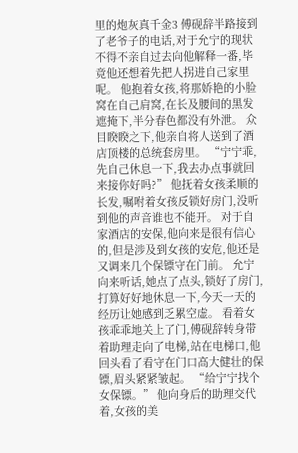里的炮灰真千金3 傅砚辞半路接到了老爷子的电话,对于允宁的现状不得不亲自过去向他解释一番,毕竟他还想着先把人拐进自己家里呢。 他抱着女孩,将那娇艳的小脸窝在自己肩窝,在长及腰间的黑发遮掩下,半分春色都没有外泄。 众目睽睽之下,他亲自将人送到了酒店顶楼的总统套房里。 “宁宁乖,先自己休息一下,我去办点事就回来接你好吗?” 他抚着女孩柔顺的长发,嘱咐着女孩反锁好房门,没听到他的声音谁也不能开。 对于自家酒店的安保,他向来是很有信心的,但是涉及到女孩的安危,他还是又调来几个保镖守在门前。 允宁向来听话,她点了点头,锁好了房门,打算好好地休息一下,今天一天的经历让她感到乏累空虚。 看着女孩乖乖地关上了门,傅砚辞转身带着助理走向了电梯,站在电梯口,他回头看了看守在门口高大健壮的保镖,眉头紧紧皱起。 “给宁宁找个女保镖。” 他向身后的助理交代着,女孩的美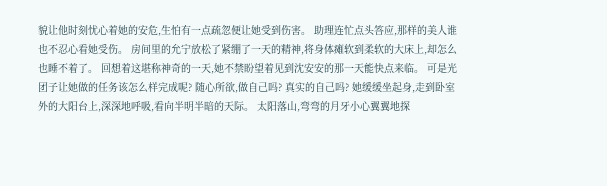貌让他时刻忧心着她的安危,生怕有一点疏忽便让她受到伤害。 助理连忙点头答应,那样的美人谁也不忍心看她受伤。 房间里的允宁放松了紧绷了一天的精神,将身体瘫软到柔软的大床上,却怎么也睡不着了。 回想着这堪称神奇的一天,她不禁盼望着见到沈安安的那一天能快点来临。 可是光团子让她做的任务该怎么样完成呢? 随心所欲,做自己吗? 真实的自己吗? 她缓缓坐起身,走到卧室外的大阳台上,深深地呼吸,看向半明半暗的天际。 太阳落山,弯弯的月牙小心翼翼地探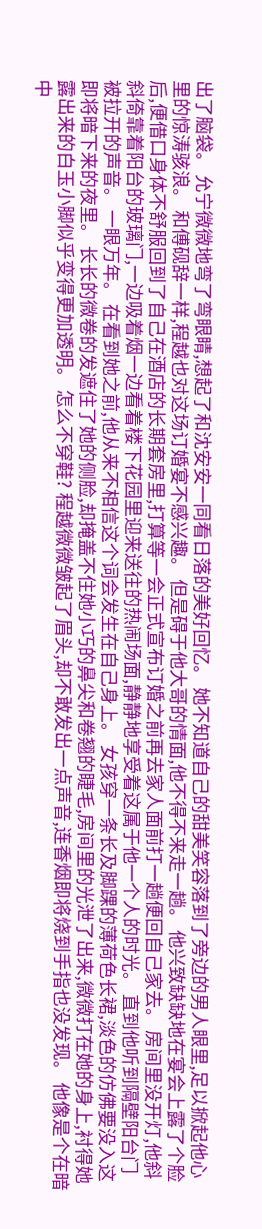出了脑袋。 允宁微微地弯了弯眼睛,想起了和沈安安一同看日落的美好回忆。 她不知道自己的甜美笑容落到了旁边的男人眼里,足以掀起他心里的惊涛骇浪。 和傅砚辞一样,程越也对这场订婚宴不感兴趣。 但是碍于他大哥的情面,他不得不来走一趟。 他兴致缺缺地在宴会上露了个脸后,便借口身体不舒服回到了自己在酒店的长期套房里,打算等一会正式宣布订婚之前再去家人面前打一趟便回自己家去。 房间里没开灯,他斜斜倚靠着阳台的玻璃门,一边吸着烟一边看着楼下花园里迎来送往的热闹场面,静静地享受着这属于他一个人的时光。 直到他听到隔壁阳台门被拉开的声音。 一眼万年。 在看到她之前,他从来不相信这个词会发生在自己身上。 女孩穿一条长及脚踝的薄荷色长裙,淡色的仿佛要没入这即将暗下来的夜里。 长长的微卷的发遮住了她的侧脸,却掩盖不住她小巧的鼻尖和卷翘的睫毛,房间里的光泄了出来,微微打在她的身上,衬得她露出来的白玉小脚似乎变得更加透明。 怎么不穿鞋? 程越微微皱起了眉头,却不敢发出一点声音,连香烟即将烧到手指也没发现。 他像是个在暗中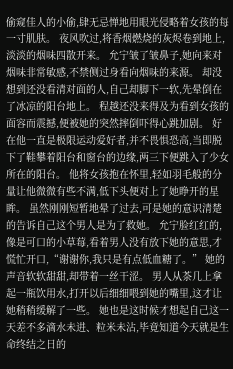偷窥佳人的小偷,肆无忌惮地用眼光侵略着女孩的每一寸肌肤。 夜风吹过,将香烟燃烧的灰烬卷到地上,淡淡的烟味四散开来。 允宁皱了皱鼻子,她向来对烟味非常敏感,不禁侧过身看向烟味的来源。 却没想到还没看清对面的人,自己却脚下一软,先晕倒在了冰凉的阳台地上。 程越还没来得及为看到女孩的面容而震撼,便被她的突然摔倒吓得心跳加剧。 好在他一直是极限运动爱好者,并不畏惧恐高,当即脱下了鞋攀着阳台和窗台的边缘,两三下便跳入了少女所在的阳台。 他将女孩抱在怀里,轻如羽毛般的分量让他微微有些不满,低下头便对上了她睁开的星眸。 虽然刚刚短暂地晕了过去,可是她的意识清楚的告诉自己这个男人是为了救她。 允宁脸红红的,像是可口的小草莓,看着男人没有放下她的意思,才慌忙开口,“谢谢你,我只是有点低血糖了。” 她的声音软软甜甜,却带着一丝干涩。 男人从茶几上拿起一瓶饮用水,打开以后细细喂到她的嘴里,这才让她稍稍缓解了一些。 她也是这时候才想起自己这一天差不多滴水未进、粒米未沾,毕竟知道今天就是生命终结之日的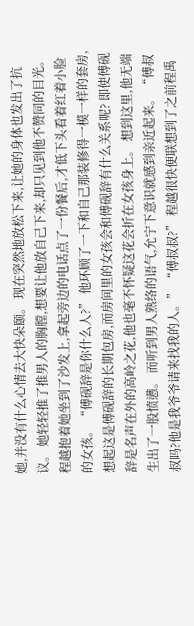她,并没有什么心情去大快朵颐。 现在突然地放松下来,让她的身体也发出了抗议。 她轻轻推了推男人的胸膛,想要让他放自己下来,却只见到他不赞同的目光。 程越抱着她坐到了沙发上,拿起旁边的电话点了一份餐后,才低下头看着红着小脸的女孩。 “傅砚辞是你什么人?” 他环顾了一下和自己那装修得一模一样的套房,想起这是傅砚辞的长期包房,而房间里的女孩会和傅砚辞有什么关系呢? 即使傅砚辞是名声在外的高岭之花,他也毫不怀疑这花会折在女孩身上。 想到这里,他无端生出了一股愤懑。 而听到男人熟络的语气,允宁下意识就感到亲近起来。 “傅叔叔吗?他是我爷爷请来找我的人。” “傅叔叔?” 程越很快便联想到了之前程禹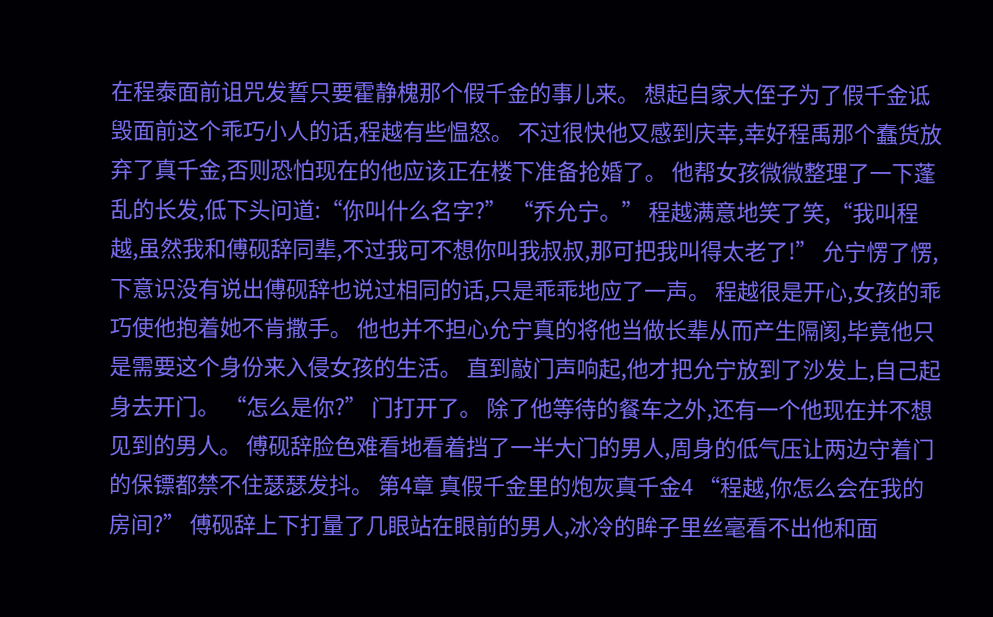在程泰面前诅咒发誓只要霍静槐那个假千金的事儿来。 想起自家大侄子为了假千金诋毁面前这个乖巧小人的话,程越有些愠怒。 不过很快他又感到庆幸,幸好程禹那个蠢货放弃了真千金,否则恐怕现在的他应该正在楼下准备抢婚了。 他帮女孩微微整理了一下蓬乱的长发,低下头问道:“你叫什么名字?” “乔允宁。” 程越满意地笑了笑,“我叫程越,虽然我和傅砚辞同辈,不过我可不想你叫我叔叔,那可把我叫得太老了!” 允宁愣了愣,下意识没有说出傅砚辞也说过相同的话,只是乖乖地应了一声。 程越很是开心,女孩的乖巧使他抱着她不肯撒手。 他也并不担心允宁真的将他当做长辈从而产生隔阂,毕竟他只是需要这个身份来入侵女孩的生活。 直到敲门声响起,他才把允宁放到了沙发上,自己起身去开门。 “怎么是你?” 门打开了。 除了他等待的餐车之外,还有一个他现在并不想见到的男人。 傅砚辞脸色难看地看着挡了一半大门的男人,周身的低气压让两边守着门的保镖都禁不住瑟瑟发抖。 第4章 真假千金里的炮灰真千金4 “程越,你怎么会在我的房间?” 傅砚辞上下打量了几眼站在眼前的男人,冰冷的眸子里丝毫看不出他和面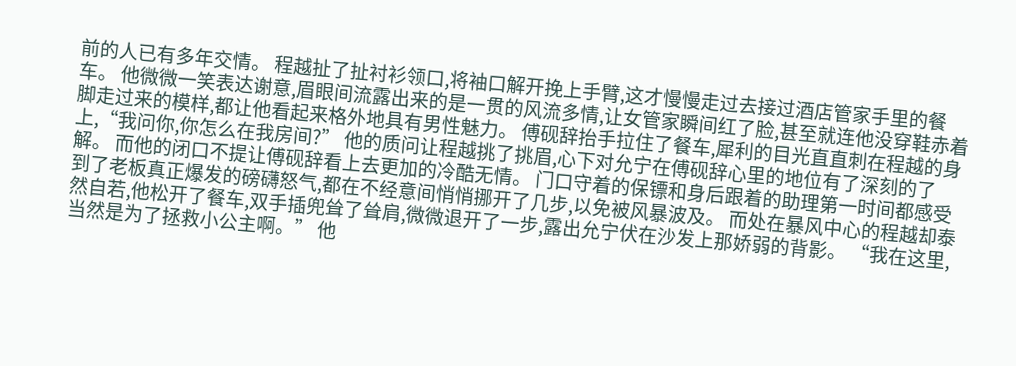前的人已有多年交情。 程越扯了扯衬衫领口,将袖口解开挽上手臂,这才慢慢走过去接过酒店管家手里的餐车。 他微微一笑表达谢意,眉眼间流露出来的是一贯的风流多情,让女管家瞬间红了脸,甚至就连他没穿鞋赤着脚走过来的模样,都让他看起来格外地具有男性魅力。 傅砚辞抬手拉住了餐车,犀利的目光直直刺在程越的身上,“我问你,你怎么在我房间?” 他的质问让程越挑了挑眉,心下对允宁在傅砚辞心里的地位有了深刻的了解。 而他的闭口不提让傅砚辞看上去更加的冷酷无情。 门口守着的保镖和身后跟着的助理第一时间都感受到了老板真正爆发的磅礴怒气,都在不经意间悄悄挪开了几步,以免被风暴波及。 而处在暴风中心的程越却泰然自若,他松开了餐车,双手插兜耸了耸肩,微微退开了一步,露出允宁伏在沙发上那娇弱的背影。 “我在这里,当然是为了拯救小公主啊。” 他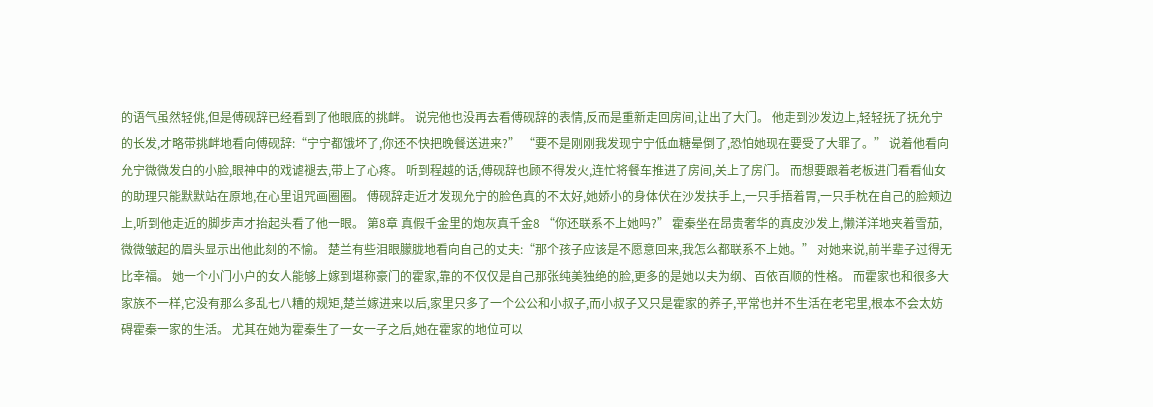的语气虽然轻佻,但是傅砚辞已经看到了他眼底的挑衅。 说完他也没再去看傅砚辞的表情,反而是重新走回房间,让出了大门。 他走到沙发边上,轻轻抚了抚允宁的长发,才略带挑衅地看向傅砚辞:“宁宁都饿坏了,你还不快把晚餐送进来?” “要不是刚刚我发现宁宁低血糖晕倒了,恐怕她现在要受了大罪了。” 说着他看向允宁微微发白的小脸,眼神中的戏谑褪去,带上了心疼。 听到程越的话,傅砚辞也顾不得发火,连忙将餐车推进了房间,关上了房门。 而想要跟着老板进门看看仙女的助理只能默默站在原地,在心里诅咒画圈圈。 傅砚辞走近才发现允宁的脸色真的不太好,她娇小的身体伏在沙发扶手上,一只手捂着胃,一只手枕在自己的脸颊边上,听到他走近的脚步声才抬起头看了他一眼。 第8章 真假千金里的炮灰真千金8 “你还联系不上她吗?” 霍秦坐在昂贵奢华的真皮沙发上,懒洋洋地夹着雪茄,微微皱起的眉头显示出他此刻的不愉。 楚兰有些泪眼朦胧地看向自己的丈夫:“那个孩子应该是不愿意回来,我怎么都联系不上她。” 对她来说,前半辈子过得无比幸福。 她一个小门小户的女人能够上嫁到堪称豪门的霍家,靠的不仅仅是自己那张纯美独绝的脸,更多的是她以夫为纲、百依百顺的性格。 而霍家也和很多大家族不一样,它没有那么多乱七八糟的规矩,楚兰嫁进来以后,家里只多了一个公公和小叔子,而小叔子又只是霍家的养子,平常也并不生活在老宅里,根本不会太妨碍霍秦一家的生活。 尤其在她为霍秦生了一女一子之后,她在霍家的地位可以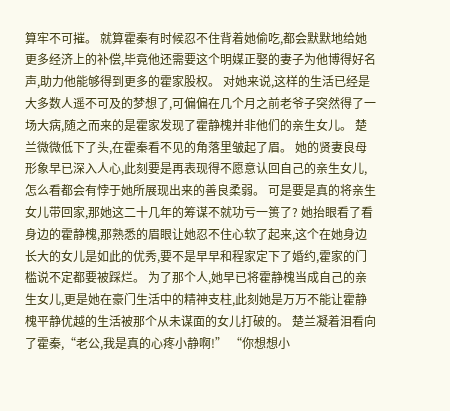算牢不可摧。 就算霍秦有时候忍不住背着她偷吃,都会默默地给她更多经济上的补偿,毕竟他还需要这个明媒正娶的妻子为他博得好名声,助力他能够得到更多的霍家股权。 对她来说,这样的生活已经是大多数人遥不可及的梦想了,可偏偏在几个月之前老爷子突然得了一场大病,随之而来的是霍家发现了霍静槐并非他们的亲生女儿。 楚兰微微低下了头,在霍秦看不见的角落里皱起了眉。 她的贤妻良母形象早已深入人心,此刻要是再表现得不愿意认回自己的亲生女儿,怎么看都会有悖于她所展现出来的善良柔弱。 可是要是真的将亲生女儿带回家,那她这二十几年的筹谋不就功亏一篑了? 她抬眼看了看身边的霍静槐,那熟悉的眉眼让她忍不住心软了起来,这个在她身边长大的女儿是如此的优秀,要不是早早和程家定下了婚约,霍家的门槛说不定都要被踩烂。 为了那个人,她早已将霍静槐当成自己的亲生女儿,更是她在豪门生活中的精神支柱,此刻她是万万不能让霍静槐平静优越的生活被那个从未谋面的女儿打破的。 楚兰凝着泪看向了霍秦,“老公,我是真的心疼小静啊!” “你想想小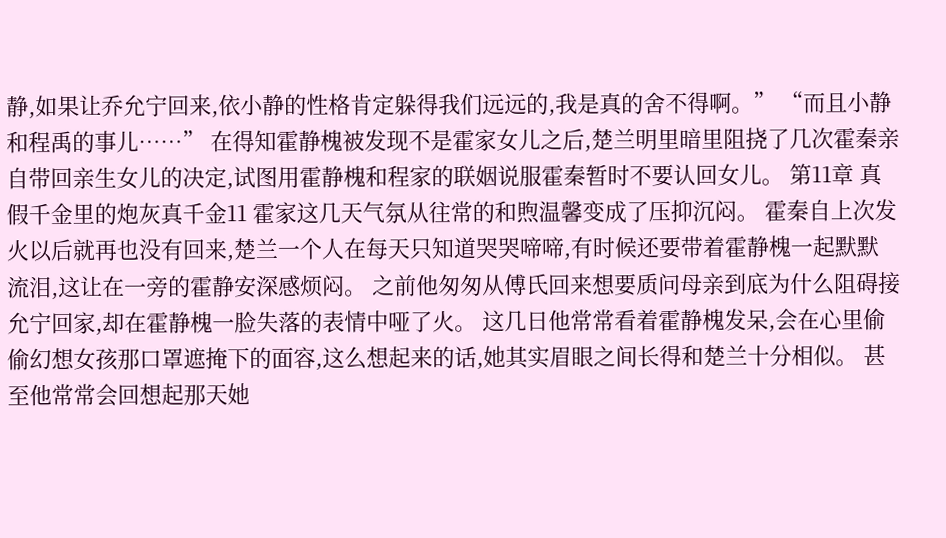静,如果让乔允宁回来,依小静的性格肯定躲得我们远远的,我是真的舍不得啊。” “而且小静和程禹的事儿……” 在得知霍静槐被发现不是霍家女儿之后,楚兰明里暗里阻挠了几次霍秦亲自带回亲生女儿的决定,试图用霍静槐和程家的联姻说服霍秦暂时不要认回女儿。 第11章 真假千金里的炮灰真千金11 霍家这几天气氛从往常的和煦温馨变成了压抑沉闷。 霍秦自上次发火以后就再也没有回来,楚兰一个人在每天只知道哭哭啼啼,有时候还要带着霍静槐一起默默流泪,这让在一旁的霍静安深感烦闷。 之前他匆匆从傅氏回来想要质问母亲到底为什么阻碍接允宁回家,却在霍静槐一脸失落的表情中哑了火。 这几日他常常看着霍静槐发呆,会在心里偷偷幻想女孩那口罩遮掩下的面容,这么想起来的话,她其实眉眼之间长得和楚兰十分相似。 甚至他常常会回想起那天她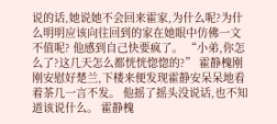说的话,她说她不会回来霍家,为什么呢?为什么明明应该向往回到的家在她眼中仿佛一文不值呢? 他感到自己快要疯了。 “小弟,你怎么了?这几天怎么都恍恍惚惚的?” 霍静槐刚刚安慰好楚兰,下楼来便发现霍静安呆呆地看着茶几一言不发。 他摇了摇头没说话,也不知道该说什么。 霍静槐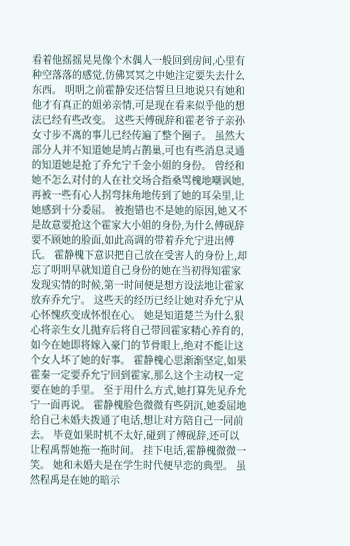看着他摇摇晃晃像个木偶人一般回到房间,心里有种空落落的感觉,仿佛冥冥之中她注定要失去什么东西。 明明之前霍静安还信誓旦旦地说只有她和他才有真正的姐弟亲情,可是现在看来似乎他的想法已经有些改变。 这些天傅砚辞和霍老爷子亲孙女寸步不离的事儿已经传遍了整个圈子。 虽然大部分人并不知道她是鸠占鹊巢,可也有些消息灵通的知道她是抢了乔允宁千金小姐的身份。 曾经和她不怎么对付的人在社交场合指桑骂槐地嘲讽她,再被一些有心人拐弯抹角地传到了她的耳朵里,让她感到十分委屈。 被抱错也不是她的原因,她又不是故意要抢这个霍家大小姐的身份,为什么傅砚辞要不顾她的脸面,如此高调的带着乔允宁进出傅氏。 霍静槐下意识把自己放在受害人的身份上,却忘了明明早就知道自己身份的她在当初得知霍家发现实情的时候,第一时间便是想方设法地让霍家放弃乔允宁。 这些天的经历已经让她对乔允宁从心怀愧疚变成怀恨在心。 她是知道楚兰为什么狠心将亲生女儿抛弃后将自己带回霍家精心养育的,如今在她即将嫁入豪门的节骨眼上,绝对不能让这个女人坏了她的好事。 霍静槐心思渐渐坚定,如果霍秦一定要乔允宁回到霍家,那么这个主动权一定要在她的手里。 至于用什么方式,她打算先见乔允宁一面再说。 霍静槐脸色微微有些阴沉,她委屈地给自己未婚夫拨通了电话,想让对方陪自己一同前去。 毕竟如果时机不太好,碰到了傅砚辞,还可以让程禹帮她拖一拖时间。 挂下电话,霍静槐微微一笑。 她和未婚夫是在学生时代便早恋的典型。 虽然程禹是在她的暗示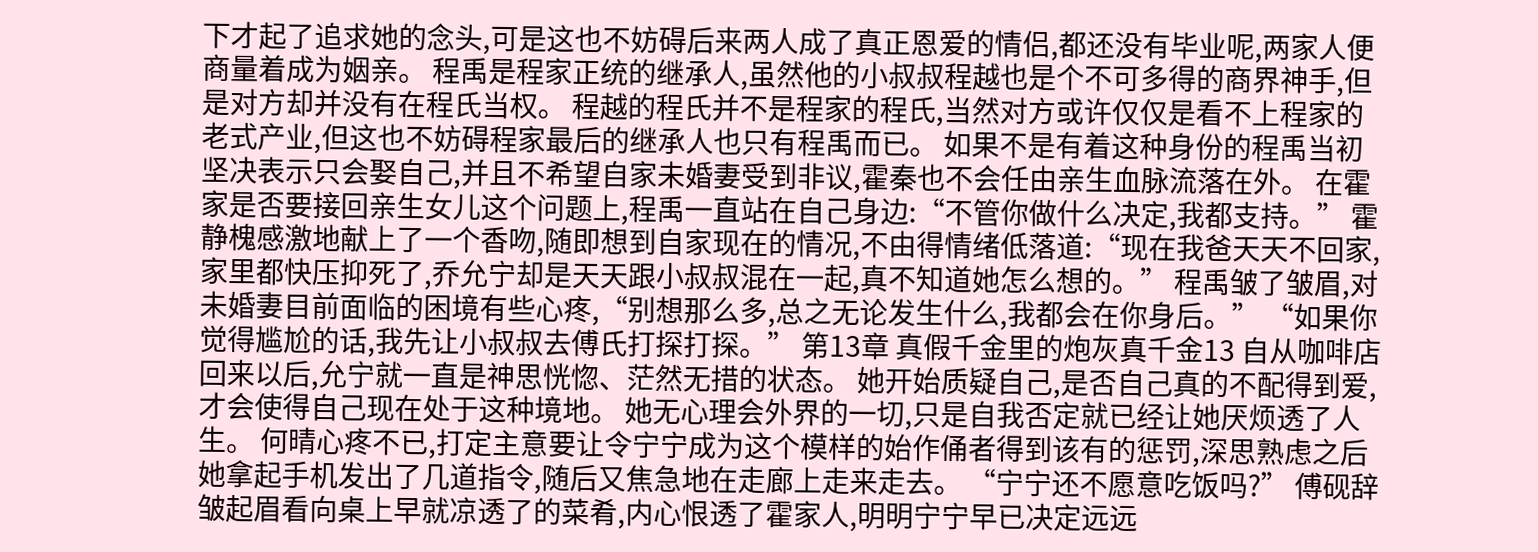下才起了追求她的念头,可是这也不妨碍后来两人成了真正恩爱的情侣,都还没有毕业呢,两家人便商量着成为姻亲。 程禹是程家正统的继承人,虽然他的小叔叔程越也是个不可多得的商界神手,但是对方却并没有在程氏当权。 程越的程氏并不是程家的程氏,当然对方或许仅仅是看不上程家的老式产业,但这也不妨碍程家最后的继承人也只有程禹而已。 如果不是有着这种身份的程禹当初坚决表示只会娶自己,并且不希望自家未婚妻受到非议,霍秦也不会任由亲生血脉流落在外。 在霍家是否要接回亲生女儿这个问题上,程禹一直站在自己身边:“不管你做什么决定,我都支持。” 霍静槐感激地献上了一个香吻,随即想到自家现在的情况,不由得情绪低落道:“现在我爸天天不回家,家里都快压抑死了,乔允宁却是天天跟小叔叔混在一起,真不知道她怎么想的。” 程禹皱了皱眉,对未婚妻目前面临的困境有些心疼,“别想那么多,总之无论发生什么,我都会在你身后。” “如果你觉得尴尬的话,我先让小叔叔去傅氏打探打探。” 第13章 真假千金里的炮灰真千金13 自从咖啡店回来以后,允宁就一直是神思恍惚、茫然无措的状态。 她开始质疑自己,是否自己真的不配得到爱,才会使得自己现在处于这种境地。 她无心理会外界的一切,只是自我否定就已经让她厌烦透了人生。 何晴心疼不已,打定主意要让令宁宁成为这个模样的始作俑者得到该有的惩罚,深思熟虑之后她拿起手机发出了几道指令,随后又焦急地在走廊上走来走去。 “宁宁还不愿意吃饭吗?” 傅砚辞皱起眉看向桌上早就凉透了的菜肴,内心恨透了霍家人,明明宁宁早已决定远远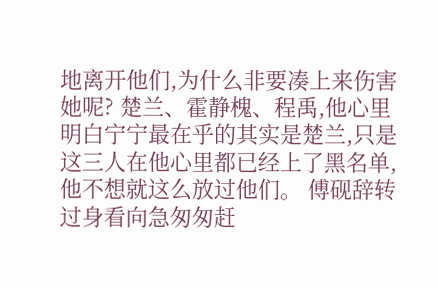地离开他们,为什么非要凑上来伤害她呢? 楚兰、霍静槐、程禹,他心里明白宁宁最在乎的其实是楚兰,只是这三人在他心里都已经上了黑名单,他不想就这么放过他们。 傅砚辞转过身看向急匆匆赶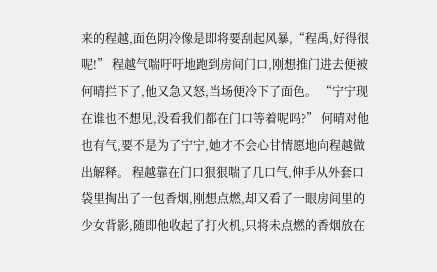来的程越,面色阴冷像是即将要刮起风暴,“程禹,好得很呢!” 程越气喘吁吁地跑到房间门口,刚想推门进去便被何晴拦下了,他又急又怒,当场便冷下了面色。 “宁宁现在谁也不想见,没看我们都在门口等着呢吗?” 何晴对他也有气,要不是为了宁宁,她才不会心甘情愿地向程越做出解释。 程越靠在门口狠狠喘了几口气,伸手从外套口袋里掏出了一包香烟,刚想点燃,却又看了一眼房间里的少女背影,随即他收起了打火机,只将未点燃的香烟放在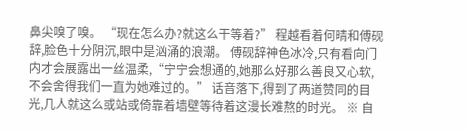鼻尖嗅了嗅。 “现在怎么办?就这么干等着?” 程越看着何晴和傅砚辞,脸色十分阴沉,眼中是汹涌的浪潮。 傅砚辞神色冰冷,只有看向门内才会展露出一丝温柔,“宁宁会想通的,她那么好那么善良又心软,不会舍得我们一直为她难过的。” 话音落下,得到了两道赞同的目光,几人就这么或站或倚靠着墙壁等待着这漫长难熬的时光。 ※ 自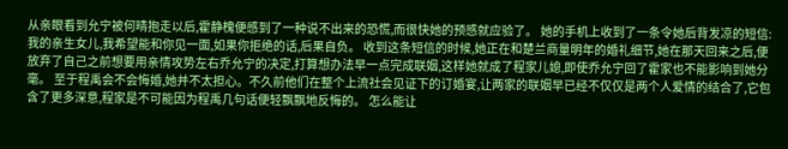从亲眼看到允宁被何晴抱走以后,霍静槐便感到了一种说不出来的恐慌,而很快她的预感就应验了。 她的手机上收到了一条令她后背发凉的短信:我的亲生女儿,我希望能和你见一面,如果你拒绝的话,后果自负。 收到这条短信的时候,她正在和楚兰商量明年的婚礼细节,她在那天回来之后,便放弃了自己之前想要用亲情攻势左右乔允宁的决定,打算想办法早一点完成联姻,这样她就成了程家儿媳,即使乔允宁回了霍家也不能影响到她分毫。 至于程禹会不会悔婚,她并不太担心。不久前他们在整个上流社会见证下的订婚宴,让两家的联姻早已经不仅仅是两个人爱情的结合了,它包含了更多深意,程家是不可能因为程禹几句话便轻飘飘地反悔的。 怎么能让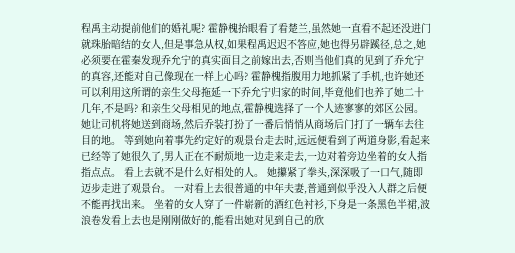程禹主动提前他们的婚礼呢? 霍静槐抬眼看了看楚兰,虽然她一直看不起还没进门就珠胎暗结的女人,但是事急从权,如果程禹迟迟不答应,她也得另辟蹊径,总之,她必须要在霍秦发现乔允宁的真实面目之前嫁出去,否则当他们真的见到了乔允宁的真容,还能对自己像现在一样上心吗? 霍静槐指腹用力地抓紧了手机,也许她还可以利用这所谓的亲生父母拖延一下乔允宁归家的时间,毕竟他们也养了她二十几年,不是吗? 和亲生父母相见的地点,霍静槐选择了一个人迹寥寥的郊区公园。 她让司机将她送到商场,然后乔装打扮了一番后悄悄从商场后门打了一辆车去往目的地。 等到她向着事先约定好的观景台走去时,远远便看到了两道身影,看起来已经等了她很久了,男人正在不耐烦地一边走来走去,一边对着旁边坐着的女人指指点点。 看上去就不是什么好相处的人。 她攥紧了拳头,深深吸了一口气,随即迈步走进了观景台。 一对看上去很普通的中年夫妻,普通到似乎没入人群之后便不能再找出来。 坐着的女人穿了一件崭新的酒红色衬衫,下身是一条黑色半裙,波浪卷发看上去也是刚刚做好的,能看出她对见到自己的欣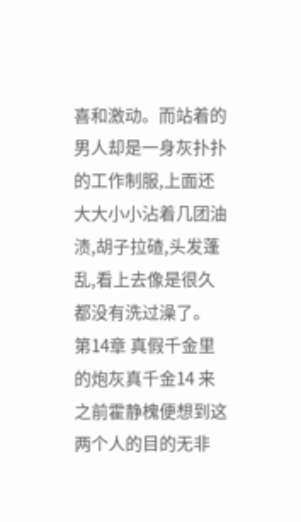喜和激动。而站着的男人却是一身灰扑扑的工作制服,上面还大大小小沾着几团油渍,胡子拉碴,头发蓬乱,看上去像是很久都没有洗过澡了。 第14章 真假千金里的炮灰真千金14 来之前霍静槐便想到这两个人的目的无非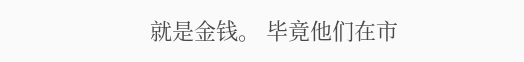就是金钱。 毕竟他们在市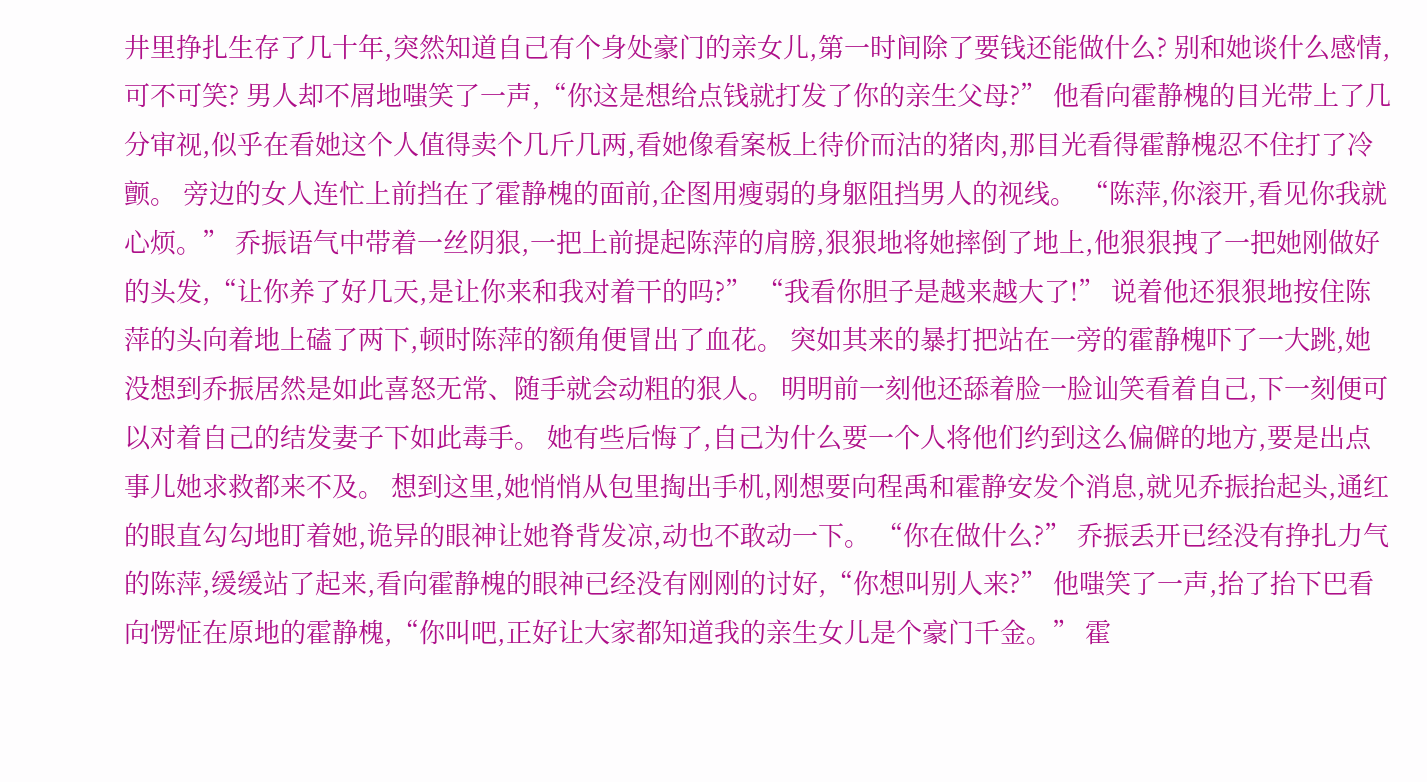井里挣扎生存了几十年,突然知道自己有个身处豪门的亲女儿,第一时间除了要钱还能做什么? 别和她谈什么感情,可不可笑? 男人却不屑地嗤笑了一声,“你这是想给点钱就打发了你的亲生父母?” 他看向霍静槐的目光带上了几分审视,似乎在看她这个人值得卖个几斤几两,看她像看案板上待价而沽的猪肉,那目光看得霍静槐忍不住打了冷颤。 旁边的女人连忙上前挡在了霍静槐的面前,企图用瘦弱的身躯阻挡男人的视线。 “陈萍,你滚开,看见你我就心烦。” 乔振语气中带着一丝阴狠,一把上前提起陈萍的肩膀,狠狠地将她摔倒了地上,他狠狠拽了一把她刚做好的头发,“让你养了好几天,是让你来和我对着干的吗?” “我看你胆子是越来越大了!” 说着他还狠狠地按住陈萍的头向着地上磕了两下,顿时陈萍的额角便冒出了血花。 突如其来的暴打把站在一旁的霍静槐吓了一大跳,她没想到乔振居然是如此喜怒无常、随手就会动粗的狠人。 明明前一刻他还舔着脸一脸讪笑看着自己,下一刻便可以对着自己的结发妻子下如此毒手。 她有些后悔了,自己为什么要一个人将他们约到这么偏僻的地方,要是出点事儿她求救都来不及。 想到这里,她悄悄从包里掏出手机,刚想要向程禹和霍静安发个消息,就见乔振抬起头,通红的眼直勾勾地盯着她,诡异的眼神让她脊背发凉,动也不敢动一下。 “你在做什么?” 乔振丢开已经没有挣扎力气的陈萍,缓缓站了起来,看向霍静槐的眼神已经没有刚刚的讨好,“你想叫别人来?” 他嗤笑了一声,抬了抬下巴看向愣怔在原地的霍静槐,“你叫吧,正好让大家都知道我的亲生女儿是个豪门千金。” 霍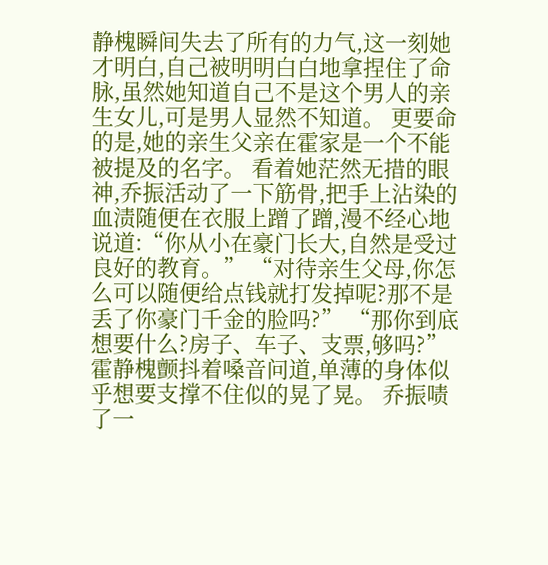静槐瞬间失去了所有的力气,这一刻她才明白,自己被明明白白地拿捏住了命脉,虽然她知道自己不是这个男人的亲生女儿,可是男人显然不知道。 更要命的是,她的亲生父亲在霍家是一个不能被提及的名字。 看着她茫然无措的眼神,乔振活动了一下筋骨,把手上沾染的血渍随便在衣服上蹭了蹭,漫不经心地说道:“你从小在豪门长大,自然是受过良好的教育。” “对待亲生父母,你怎么可以随便给点钱就打发掉呢?那不是丢了你豪门千金的脸吗?” “那你到底想要什么?房子、车子、支票,够吗?” 霍静槐颤抖着嗓音问道,单薄的身体似乎想要支撑不住似的晃了晃。 乔振啧了一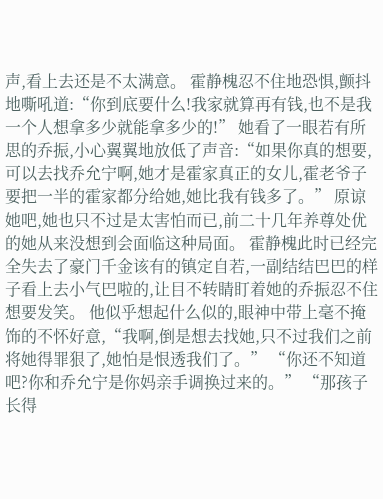声,看上去还是不太满意。 霍静槐忍不住地恐惧,颤抖地嘶吼道:“你到底要什么!我家就算再有钱,也不是我一个人想拿多少就能拿多少的!” 她看了一眼若有所思的乔振,小心翼翼地放低了声音:“如果你真的想要,可以去找乔允宁啊,她才是霍家真正的女儿,霍老爷子要把一半的霍家都分给她,她比我有钱多了。” 原谅她吧,她也只不过是太害怕而已,前二十几年养尊处优的她从来没想到会面临这种局面。 霍静槐此时已经完全失去了豪门千金该有的镇定自若,一副结结巴巴的样子看上去小气巴啦的,让目不转睛盯着她的乔振忍不住想要发笑。 他似乎想起什么似的,眼神中带上毫不掩饰的不怀好意,“我啊,倒是想去找她,只不过我们之前将她得罪狠了,她怕是恨透我们了。” “你还不知道吧?你和乔允宁是你妈亲手调换过来的。” “那孩子长得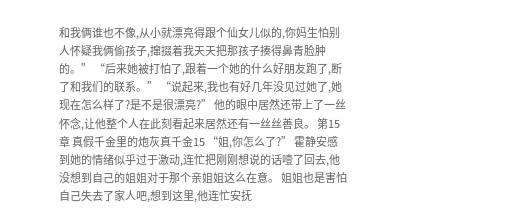和我俩谁也不像,从小就漂亮得跟个仙女儿似的,你妈生怕别人怀疑我俩偷孩子,撺掇着我天天把那孩子揍得鼻青脸肿的。” “后来她被打怕了,跟着一个她的什么好朋友跑了,断了和我们的联系。” “说起来,我也有好几年没见过她了,她现在怎么样了?是不是很漂亮?” 他的眼中居然还带上了一丝怀念,让他整个人在此刻看起来居然还有一丝丝善良。 第15章 真假千金里的炮灰真千金15 “姐,你怎么了?” 霍静安感到她的情绪似乎过于激动,连忙把刚刚想说的话噎了回去,他没想到自己的姐姐对于那个亲姐姐这么在意。 姐姐也是害怕自己失去了家人吧,想到这里,他连忙安抚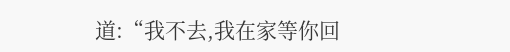道:“我不去,我在家等你回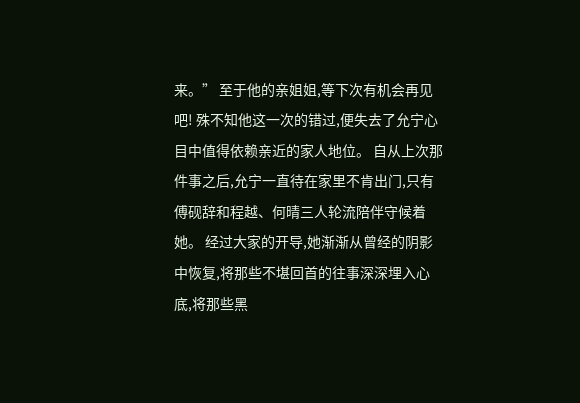来。” 至于他的亲姐姐,等下次有机会再见吧! 殊不知他这一次的错过,便失去了允宁心目中值得依赖亲近的家人地位。 自从上次那件事之后,允宁一直待在家里不肯出门,只有傅砚辞和程越、何晴三人轮流陪伴守候着她。 经过大家的开导,她渐渐从曾经的阴影中恢复,将那些不堪回首的往事深深埋入心底,将那些黑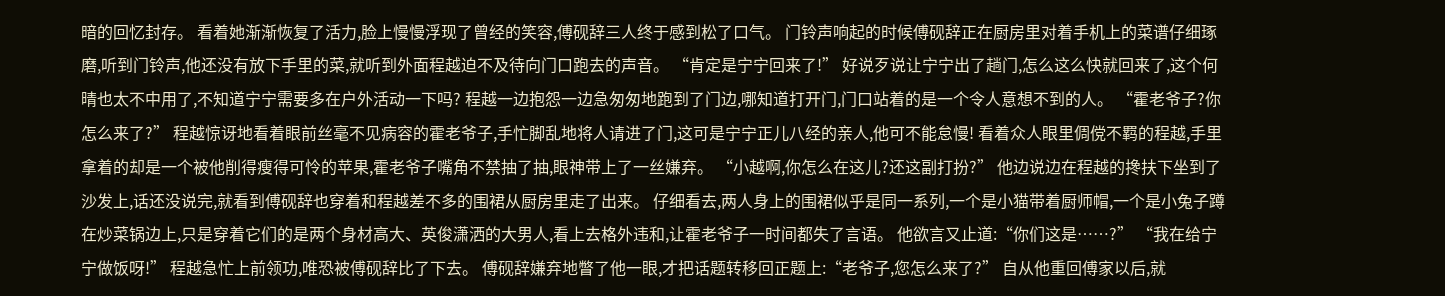暗的回忆封存。 看着她渐渐恢复了活力,脸上慢慢浮现了曾经的笑容,傅砚辞三人终于感到松了口气。 门铃声响起的时候傅砚辞正在厨房里对着手机上的菜谱仔细琢磨,听到门铃声,他还没有放下手里的菜,就听到外面程越迫不及待向门口跑去的声音。 “肯定是宁宁回来了!” 好说歹说让宁宁出了趟门,怎么这么快就回来了,这个何晴也太不中用了,不知道宁宁需要多在户外活动一下吗? 程越一边抱怨一边急匆匆地跑到了门边,哪知道打开门,门口站着的是一个令人意想不到的人。 “霍老爷子?你怎么来了?” 程越惊讶地看着眼前丝毫不见病容的霍老爷子,手忙脚乱地将人请进了门,这可是宁宁正儿八经的亲人,他可不能怠慢! 看着众人眼里倜傥不羁的程越,手里拿着的却是一个被他削得瘦得可怜的苹果,霍老爷子嘴角不禁抽了抽,眼神带上了一丝嫌弃。 “小越啊,你怎么在这儿?还这副打扮?” 他边说边在程越的搀扶下坐到了沙发上,话还没说完,就看到傅砚辞也穿着和程越差不多的围裙从厨房里走了出来。 仔细看去,两人身上的围裙似乎是同一系列,一个是小猫带着厨师帽,一个是小兔子蹲在炒菜锅边上,只是穿着它们的是两个身材高大、英俊潇洒的大男人,看上去格外违和,让霍老爷子一时间都失了言语。 他欲言又止道:“你们这是……?” “我在给宁宁做饭呀!” 程越急忙上前领功,唯恐被傅砚辞比了下去。 傅砚辞嫌弃地瞥了他一眼,才把话题转移回正题上:“老爷子,您怎么来了?” 自从他重回傅家以后,就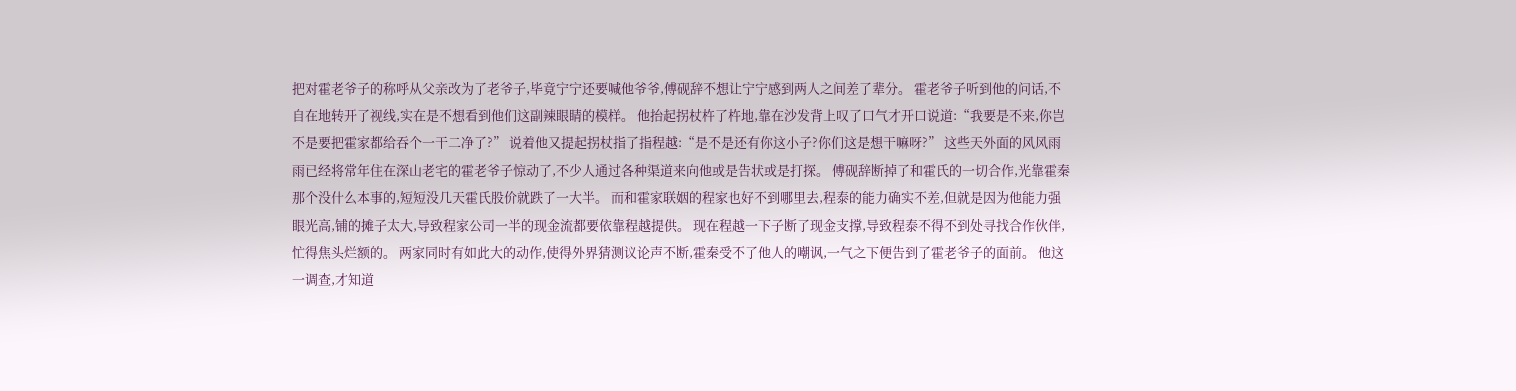把对霍老爷子的称呼从父亲改为了老爷子,毕竟宁宁还要喊他爷爷,傅砚辞不想让宁宁感到两人之间差了辈分。 霍老爷子听到他的问话,不自在地转开了视线,实在是不想看到他们这副辣眼睛的模样。 他抬起拐杖杵了杵地,靠在沙发背上叹了口气才开口说道:“我要是不来,你岂不是要把霍家都给吞个一干二净了?” 说着他又提起拐杖指了指程越:“是不是还有你这小子?你们这是想干嘛呀?” 这些天外面的风风雨雨已经将常年住在深山老宅的霍老爷子惊动了,不少人通过各种渠道来向他或是告状或是打探。 傅砚辞断掉了和霍氏的一切合作,光靠霍秦那个没什么本事的,短短没几天霍氏股价就跌了一大半。 而和霍家联姻的程家也好不到哪里去,程泰的能力确实不差,但就是因为他能力强眼光高,铺的摊子太大,导致程家公司一半的现金流都要依靠程越提供。 现在程越一下子断了现金支撑,导致程泰不得不到处寻找合作伙伴,忙得焦头烂额的。 两家同时有如此大的动作,使得外界猜测议论声不断,霍秦受不了他人的嘲讽,一气之下便告到了霍老爷子的面前。 他这一调查,才知道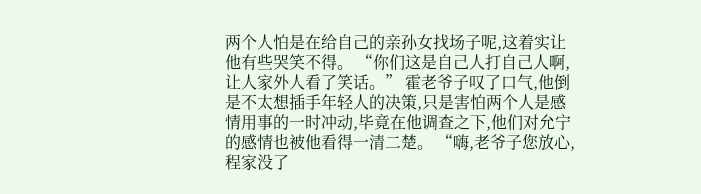两个人怕是在给自己的亲孙女找场子呢,这着实让他有些哭笑不得。 “你们这是自己人打自己人啊,让人家外人看了笑话。” 霍老爷子叹了口气,他倒是不太想插手年轻人的决策,只是害怕两个人是感情用事的一时冲动,毕竟在他调查之下,他们对允宁的感情也被他看得一清二楚。 “嗨,老爷子您放心,程家没了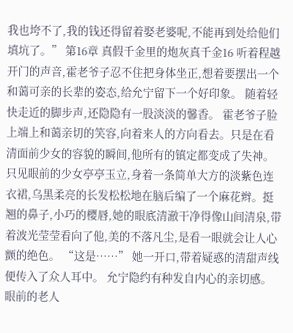我也垮不了,我的钱还得留着娶老婆呢,不能再到处给他们填坑了。” 第16章 真假千金里的炮灰真千金16 听着程越开门的声音,霍老爷子忍不住把身体坐正,想着要摆出一个和蔼可亲的长辈的姿态,给允宁留下一个好印象。 随着轻快走近的脚步声,还隐隐有一股淡淡的馨香。 霍老爷子脸上端上和蔼亲切的笑容,向着来人的方向看去。只是在看清面前少女的容貌的瞬间,他所有的镇定都变成了失神。 只见眼前的少女亭亭玉立,身着一条简单大方的淡紫色连衣裙,乌黑柔亮的长发松松地在脑后编了一个麻花辫。挺翘的鼻子,小巧的樱唇,她的眼底清澈干净得像山间清泉,带着波光莹莹看向了他,美的不落凡尘,是看一眼就会让人心颤的绝色。 “这是……” 她一开口,带着疑惑的清甜声线便传入了众人耳中。 允宁隐约有种发自内心的亲切感。 眼前的老人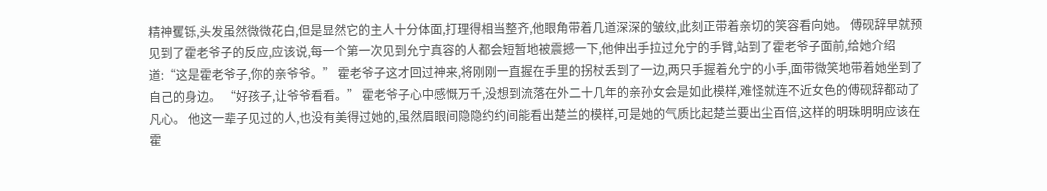精神矍铄,头发虽然微微花白,但是显然它的主人十分体面,打理得相当整齐,他眼角带着几道深深的皱纹,此刻正带着亲切的笑容看向她。 傅砚辞早就预见到了霍老爷子的反应,应该说,每一个第一次见到允宁真容的人都会短暂地被震撼一下,他伸出手拉过允宁的手臂,站到了霍老爷子面前,给她介绍道:“这是霍老爷子,你的亲爷爷。” 霍老爷子这才回过神来,将刚刚一直握在手里的拐杖丢到了一边,两只手握着允宁的小手,面带微笑地带着她坐到了自己的身边。 “好孩子,让爷爷看看。” 霍老爷子心中感慨万千,没想到流落在外二十几年的亲孙女会是如此模样,难怪就连不近女色的傅砚辞都动了凡心。 他这一辈子见过的人,也没有美得过她的,虽然眉眼间隐隐约约间能看出楚兰的模样,可是她的气质比起楚兰要出尘百倍,这样的明珠明明应该在霍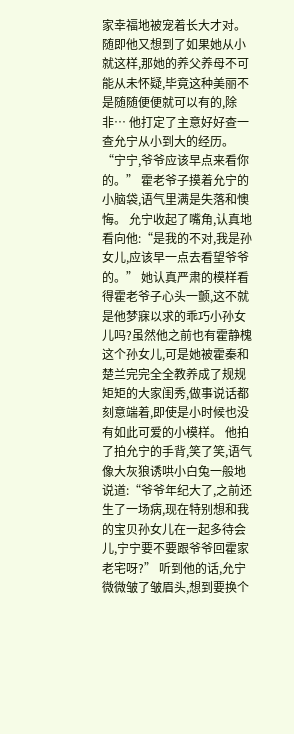家幸福地被宠着长大才对。 随即他又想到了如果她从小就这样,那她的养父养母不可能从未怀疑,毕竟这种美丽不是随随便便就可以有的,除非… 他打定了主意好好查一查允宁从小到大的经历。 “宁宁,爷爷应该早点来看你的。” 霍老爷子摸着允宁的小脑袋,语气里满是失落和懊悔。 允宁收起了嘴角,认真地看向他:“是我的不对,我是孙女儿,应该早一点去看望爷爷的。” 她认真严肃的模样看得霍老爷子心头一颤,这不就是他梦寐以求的乖巧小孙女儿吗?虽然他之前也有霍静槐这个孙女儿,可是她被霍秦和楚兰完完全全教养成了规规矩矩的大家闺秀,做事说话都刻意端着,即使是小时候也没有如此可爱的小模样。 他拍了拍允宁的手背,笑了笑,语气像大灰狼诱哄小白兔一般地说道:“爷爷年纪大了,之前还生了一场病,现在特别想和我的宝贝孙女儿在一起多待会儿,宁宁要不要跟爷爷回霍家老宅呀?” 听到他的话,允宁微微皱了皱眉头,想到要换个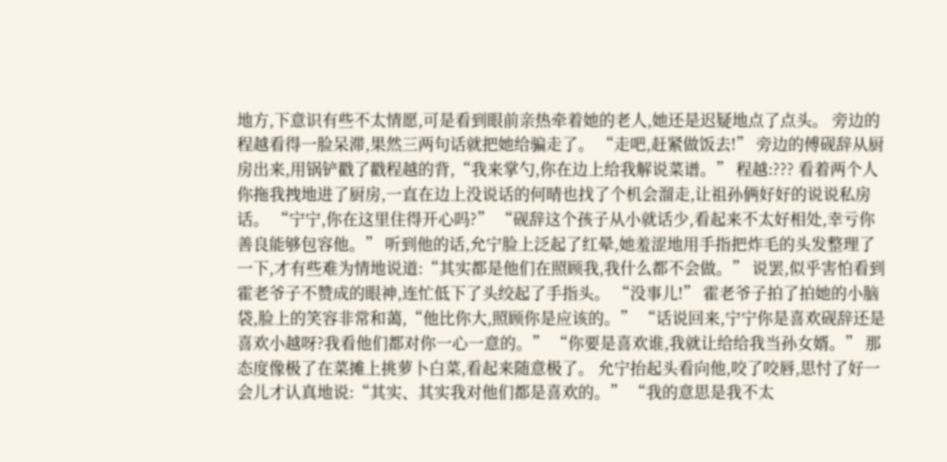地方,下意识有些不太情愿,可是看到眼前亲热牵着她的老人,她还是迟疑地点了点头。 旁边的程越看得一脸呆滞,果然三两句话就把她给骗走了。 “走吧,赶紧做饭去!” 旁边的傅砚辞从厨房出来,用锅铲戳了戳程越的背,“我来掌勺,你在边上给我解说菜谱。” 程越:??? 看着两个人你拖我拽地进了厨房,一直在边上没说话的何晴也找了个机会溜走,让祖孙俩好好的说说私房话。 “宁宁,你在这里住得开心吗?” “砚辞这个孩子从小就话少,看起来不太好相处,幸亏你善良能够包容他。” 听到他的话,允宁脸上泛起了红晕,她羞涩地用手指把炸毛的头发整理了一下,才有些难为情地说道:“其实都是他们在照顾我,我什么都不会做。” 说罢,似乎害怕看到霍老爷子不赞成的眼神,连忙低下了头绞起了手指头。 “没事儿!” 霍老爷子拍了拍她的小脑袋,脸上的笑容非常和蔼,“他比你大,照顾你是应该的。” “话说回来,宁宁你是喜欢砚辞还是喜欢小越呀?我看他们都对你一心一意的。” “你要是喜欢谁,我就让给给我当孙女婿。” 那态度像极了在菜摊上挑萝卜白菜,看起来随意极了。 允宁抬起头看向他,咬了咬唇,思忖了好一会儿才认真地说:“其实、其实我对他们都是喜欢的。” “我的意思是我不太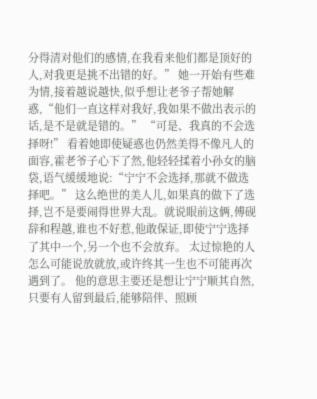分得清对他们的感情,在我看来他们都是顶好的人,对我更是挑不出错的好。” 她一开始有些难为情,接着越说越快,似乎想让老爷子帮她解惑,“他们一直这样对我好,我如果不做出表示的话,是不是就是错的。” “可是、我真的不会选择呀!” 看着她即使疑惑也仍然美得不像凡人的面容,霍老爷子心下了然,他轻轻揉着小孙女的脑袋,语气缓缓地说:“宁宁不会选择,那就不做选择吧。” 这么绝世的美人儿,如果真的做下了选择,岂不是要闹得世界大乱。就说眼前这俩,傅砚辞和程越,谁也不好惹,他敢保证,即使宁宁选择了其中一个,另一个也不会放弃。 太过惊艳的人怎么可能说放就放,或许终其一生也不可能再次遇到了。 他的意思主要还是想让宁宁顺其自然,只要有人留到最后,能够陪伴、照顾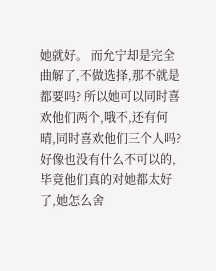她就好。 而允宁却是完全曲解了,不做选择,那不就是都要吗? 所以她可以同时喜欢他们两个,哦不,还有何晴,同时喜欢他们三个人吗? 好像也没有什么不可以的,毕竟他们真的对她都太好了,她怎么舍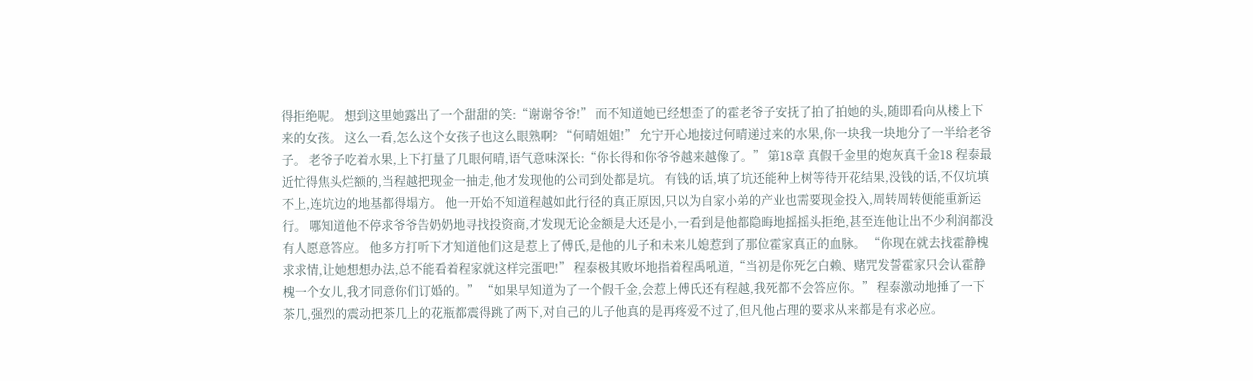得拒绝呢。 想到这里她露出了一个甜甜的笑:“谢谢爷爷!” 而不知道她已经想歪了的霍老爷子安抚了拍了拍她的头,随即看向从楼上下来的女孩。 这么一看,怎么这个女孩子也这么眼熟啊? “何晴姐姐!” 允宁开心地接过何晴递过来的水果,你一块我一块地分了一半给老爷子。 老爷子吃着水果,上下打量了几眼何晴,语气意味深长:“你长得和你爷爷越来越像了。” 第18章 真假千金里的炮灰真千金18 程泰最近忙得焦头烂额的,当程越把现金一抽走,他才发现他的公司到处都是坑。 有钱的话,填了坑还能种上树等待开花结果,没钱的话,不仅坑填不上,连坑边的地基都得塌方。 他一开始不知道程越如此行径的真正原因,只以为自家小弟的产业也需要现金投入,周转周转便能重新运行。 哪知道他不停求爷爷告奶奶地寻找投资商,才发现无论金额是大还是小,一看到是他都隐晦地摇摇头拒绝,甚至连他让出不少利润都没有人愿意答应。 他多方打听下才知道他们这是惹上了傅氏,是他的儿子和未来儿媳惹到了那位霍家真正的血脉。 “你现在就去找霍静槐求求情,让她想想办法,总不能看着程家就这样完蛋吧!” 程泰极其败坏地指着程禹吼道,“当初是你死乞白赖、赌咒发誓霍家只会认霍静槐一个女儿,我才同意你们订婚的。” “如果早知道为了一个假千金,会惹上傅氏还有程越,我死都不会答应你。” 程泰激动地捶了一下茶几,强烈的震动把茶几上的花瓶都震得跳了两下,对自己的儿子他真的是再疼爱不过了,但凡他占理的要求从来都是有求必应。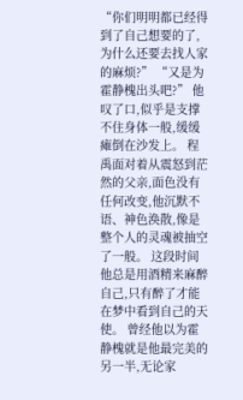“你们明明都已经得到了自己想要的了,为什么还要去找人家的麻烦?” “又是为霍静槐出头吧?” 他叹了口,似乎是支撑不住身体一般,缓缓瘫倒在沙发上。 程禹面对着从震怒到茫然的父亲,面色没有任何改变,他沉默不语、神色涣散,像是整个人的灵魂被抽空了一般。 这段时间他总是用酒精来麻醉自己,只有醉了才能在梦中看到自己的天使。 曾经他以为霍静槐就是他最完美的另一半,无论家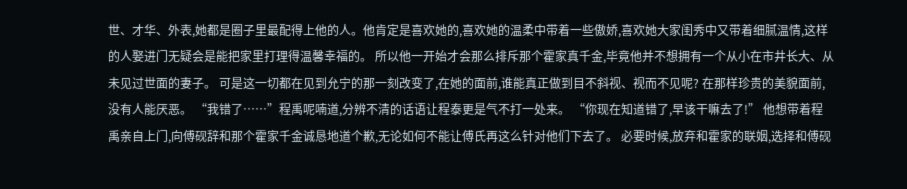世、才华、外表,她都是圈子里最配得上他的人。他肯定是喜欢她的,喜欢她的温柔中带着一些傲娇,喜欢她大家闺秀中又带着细腻温情,这样的人娶进门无疑会是能把家里打理得温馨幸福的。 所以他一开始才会那么排斥那个霍家真千金,毕竟他并不想拥有一个从小在市井长大、从未见过世面的妻子。 可是这一切都在见到允宁的那一刻改变了,在她的面前,谁能真正做到目不斜视、视而不见呢? 在那样珍贵的美貌面前,没有人能厌恶。 “我错了……”程禹呢喃道,分辨不清的话语让程泰更是气不打一处来。 “你现在知道错了,早该干嘛去了!” 他想带着程禹亲自上门,向傅砚辞和那个霍家千金诚恳地道个歉,无论如何不能让傅氏再这么针对他们下去了。 必要时候,放弃和霍家的联姻,选择和傅砚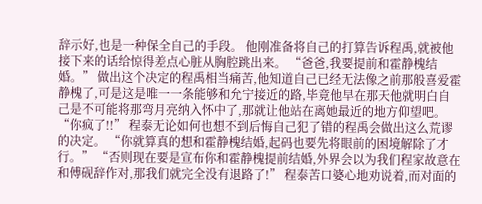辞示好,也是一种保全自己的手段。 他刚准备将自己的打算告诉程禹,就被他接下来的话给惊得差点心脏从胸腔跳出来。 “爸爸,我要提前和霍静槐结婚。” 做出这个决定的程禹相当痛苦,他知道自己已经无法像之前那般喜爱霍静槐了,可是这是唯一一条能够和允宁接近的路,毕竟他早在那天他就明白自己是不可能将那弯月亮纳入怀中了,那就让他站在离她最近的地方仰望吧。 “你疯了!!” 程泰无论如何也想不到后悔自己犯了错的程禹会做出这么荒谬的决定。 “你就算真的想和霍静槐结婚,起码也要先将眼前的困境解除了才行。” “否则现在要是宣布你和霍静槐提前结婚,外界会以为我们程家故意在和傅砚辞作对,那我们就完全没有退路了!” 程泰苦口婆心地劝说着,而对面的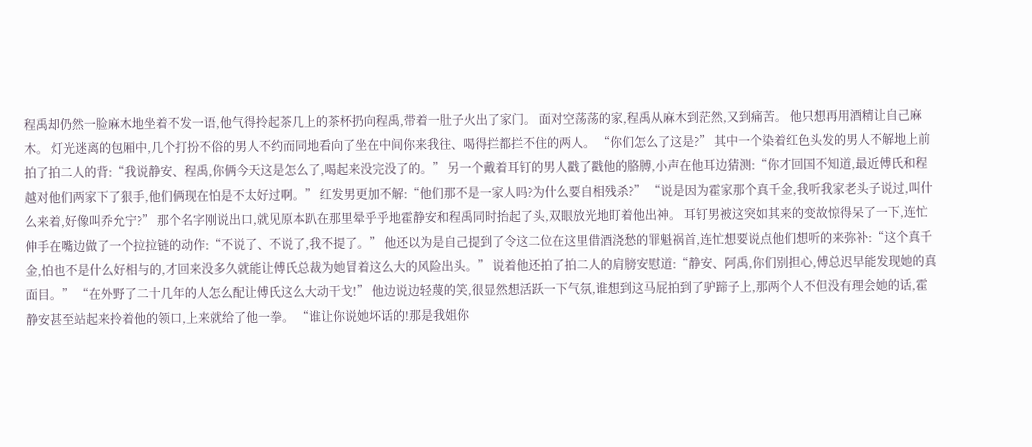程禹却仍然一脸麻木地坐着不发一语,他气得拎起茶几上的茶杯扔向程禹,带着一肚子火出了家门。 面对空荡荡的家,程禹从麻木到茫然,又到痛苦。 他只想再用酒精让自己麻木。 灯光迷离的包厢中,几个打扮不俗的男人不约而同地看向了坐在中间你来我往、喝得拦都拦不住的两人。 “你们怎么了这是?” 其中一个染着红色头发的男人不解地上前拍了拍二人的背:“我说静安、程禹,你俩今天这是怎么了,喝起来没完没了的。” 另一个戴着耳钉的男人戳了戳他的胳膊,小声在他耳边猜测:“你才回国不知道,最近傅氏和程越对他们两家下了狠手,他们俩现在怕是不太好过啊。” 红发男更加不解:“他们那不是一家人吗?为什么要自相残杀?” “说是因为霍家那个真千金,我听我家老头子说过,叫什么来着,好像叫乔允宁?” 那个名字刚说出口,就见原本趴在那里晕乎乎地霍静安和程禹同时抬起了头,双眼放光地盯着他出神。 耳钉男被这突如其来的变故惊得呆了一下,连忙伸手在嘴边做了一个拉拉链的动作:“不说了、不说了,我不提了。” 他还以为是自己提到了令这二位在这里借酒浇愁的罪魁祸首,连忙想要说点他们想听的来弥补:“这个真千金,怕也不是什么好相与的,才回来没多久就能让傅氏总裁为她冒着这么大的风险出头。” 说着他还拍了拍二人的肩膀安慰道:“静安、阿禹,你们别担心,傅总迟早能发现她的真面目。” “在外野了二十几年的人怎么配让傅氏这么大动干戈!” 他边说边轻蔑的笑,很显然想活跃一下气氛,谁想到这马屁拍到了驴蹄子上,那两个人不但没有理会她的话,霍静安甚至站起来拎着他的领口,上来就给了他一拳。 “谁让你说她坏话的!那是我姐你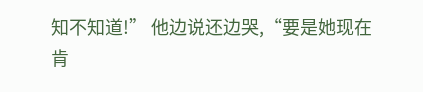知不知道!” 他边说还边哭,“要是她现在肯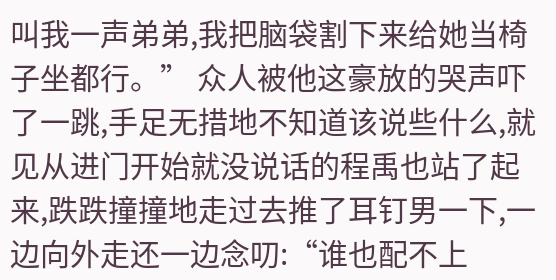叫我一声弟弟,我把脑袋割下来给她当椅子坐都行。” 众人被他这豪放的哭声吓了一跳,手足无措地不知道该说些什么,就见从进门开始就没说话的程禹也站了起来,跌跌撞撞地走过去推了耳钉男一下,一边向外走还一边念叨:“谁也配不上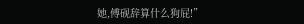她,傅砚辞算什么狗屁!”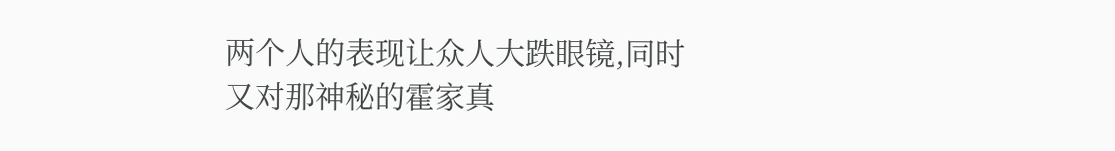两个人的表现让众人大跌眼镜,同时又对那神秘的霍家真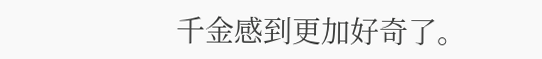千金感到更加好奇了。